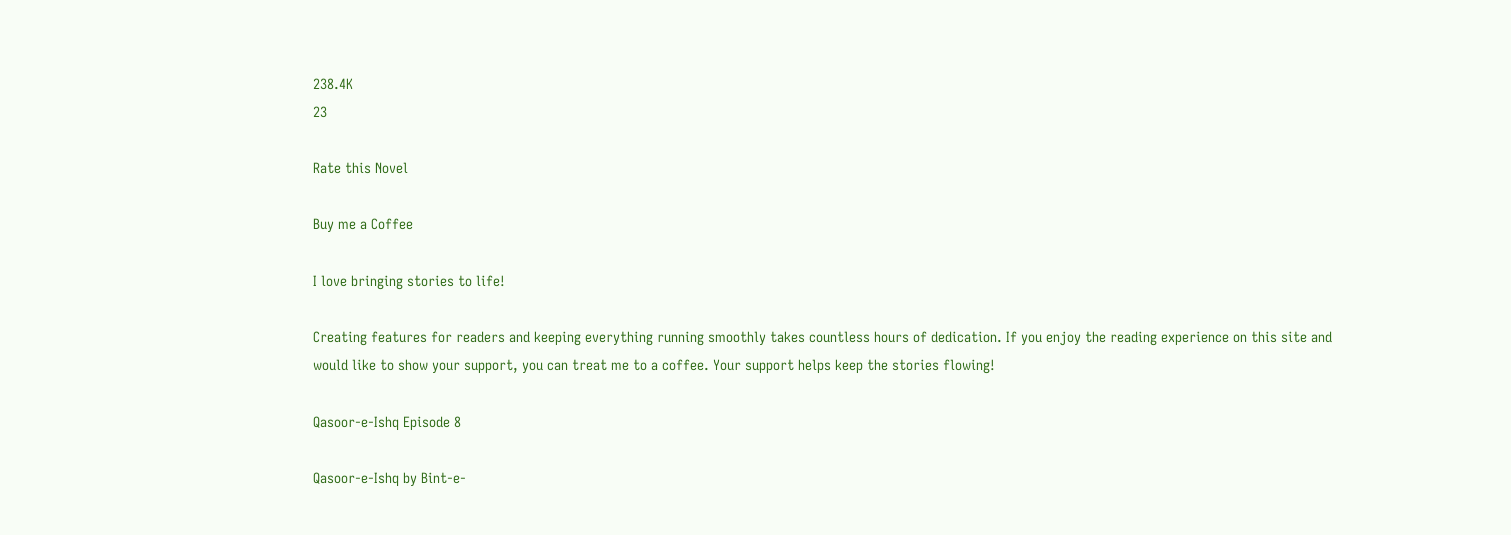238.4K
23

Rate this Novel

Buy me a Coffee

I love bringing stories to life!

Creating features for readers and keeping everything running smoothly takes countless hours of dedication. If you enjoy the reading experience on this site and would like to show your support, you can treat me to a coffee. Your support helps keep the stories flowing!

Qasoor-e-Ishq Episode 8

Qasoor-e-Ishq by Bint-e-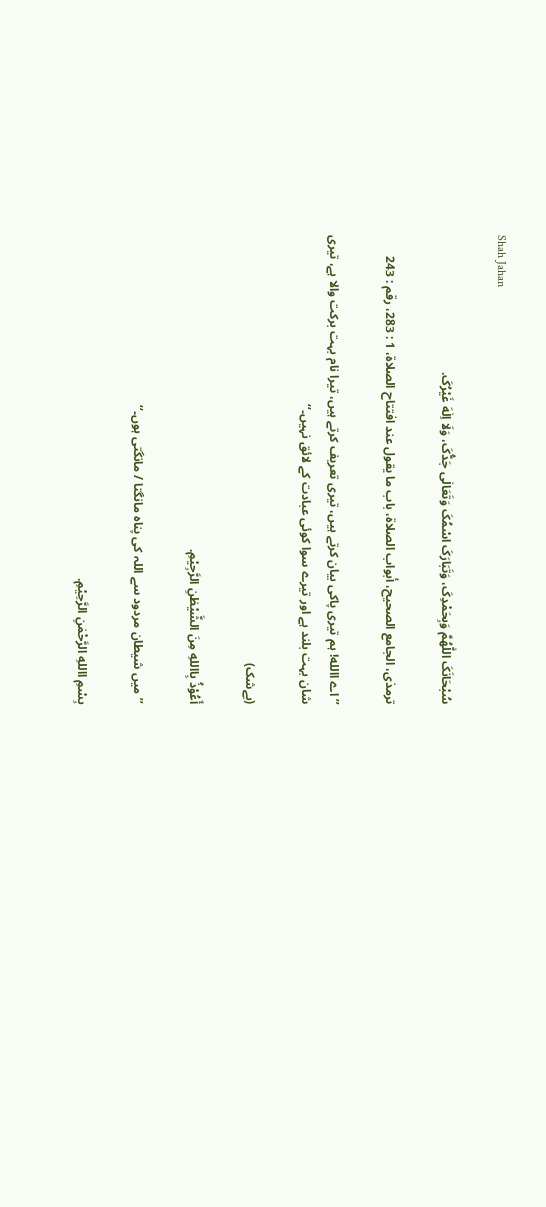Shah Jahan

سُبْحَانَکَ اللّٰهُمَّ وَبِحَمْدِکَ، وَتَبَارَکَ اسْمُکَ وَتَعَالٰی جَدُّکَ، وَلَا اِلٰهَ غَيْرُکَ.

ترمذی، الجامع الصحيح، أبواب الصلاة، باب ما يقول عند افتتاح الصلاة، 1 : 283، رقم : 243

’’اے االله! ہم تیری پاکی بیان کرتے ہیں، تیری تعریف کرتے ہیں، تیرا نام بہت برکت والا ہے، تیری شان بہت بلند ہے اور تیرے سوا کوئی عبادت کے لائق نہیں۔‘‘

(بےشک)

أَعُوْذُ بِااللهِ مِنَ الشَّيْطٰنِ الرَّجِيْمِ.

’’میں شیطان مردود سے اللہ کی پناہ مانگتا / مانگتی ہوں۔‘‘

بِسْمِ االلهِ الرَّحْمٰنِ الرَّحِيْمِ.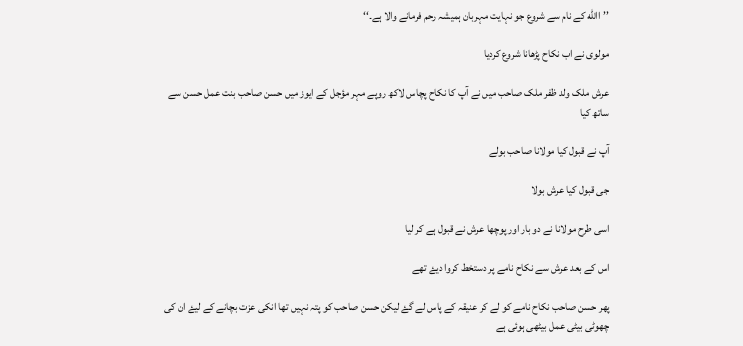’’االله کے نام سے شروع جو نہایت مہربان ہمیشہ رحم فرمانے والا ہے۔‘‘

مولوی نے اب نکاح پڑھانا شروع کردیا

عرش ملک ولد ظفر ملک صاحب میں نے آپ کا نکاح پچاس لاکھ روپے مہر مؤجل کے ایوز میں حسن صاحب بنت عمل حسن سے ساتھ کیا

آپ نے قبول کیا مولانا صاحب بولے

جی قبول کیا عرش بولا

اسی طرح مولانا نے دو بار اور پوچھا عرش نے قبول ہے کر لیا

اس کے بعد عرش سے نکاح نامے پر دستخط کروا دیۓ تھے

پھر حسن صاحب نکاح نامے کو لے کر عنیقہ کے پاس لے گۓ لیکن حسن صاحب کو پتہ نہیں تھا انکی عزت بچانے کے لیۓ ان کی چھوٹی بیٹی عمل بیٹھی ہوئی ہے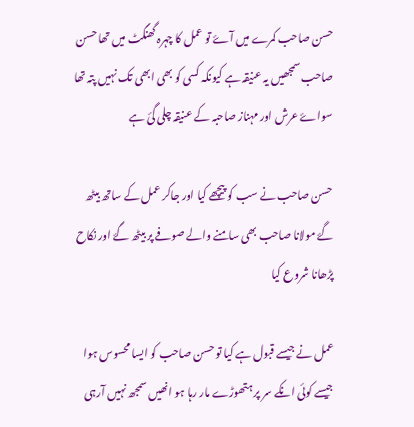حسن صاحب کمرے میں آۓ تو عمل کا چہرہ گھنگٹ میں تھا حسن صاحب سمجھیں یہ عنیقہ ہے کیونکہ کسی کو بھی ابھی تک نہیں پتہ تھا سواۓ عرش اور مہناز صاحبہ کے عنیقہ چلی گئ ہے

حسن صاحب نے سب کو پیچھے کیا اور جاکر عمل کے ساتھ بیٹھ گۓ مولانا صاحب بھی سامنے والے صوفے پر بیٹھ گۓ اور نکاح پڑھانا شروع کیا

عمل نے جیسے قبول ہے کیا تو حسن صاحب کو ایسا محسوس ہوا جیسے کوئی انکے سر پر ہتھوڑے مار رہا ہو انھیں سمجھ نہیں آرہی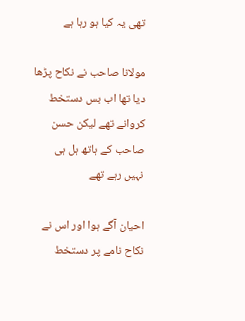تھی یہ کیا ہو رہا ہے

مولانا صاحب نے نکاح پڑھا دیا تھا اب بس دستخط کروانے تھے لیکن حسن صاحب کے ہاتھ ہل ہی نہیں رہے تھے

احیان آگے ہوا اور اس نے نکاح نامے پر دستخط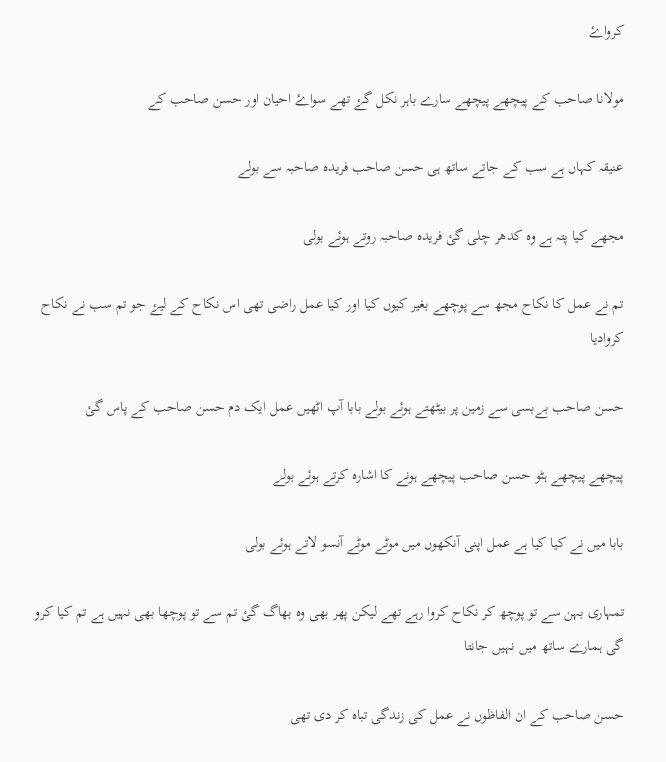کرواۓ

مولانا صاحب کے پیچھے پیچھے سارے باہر نکل گۓ تھے سواۓ احیان اور حسن صاحب کے

عنیقہ کہاں ہے سب کے جاتے ساتھ ہی حسن صاحب فریدہ صاحبہ سے بولے

مجھے کیا پتہ ہے وہ کدھر چلی گئ فریدہ صاحبہ روتے ہوئے بولی

تم نے عمل کا نکاح مجھ سے پوچھے بغیر کیوں کیا اور کیا عمل راضی تھی اس نکاح کے لیۓ جو تم سب نے نکاح کروادیا

حسن صاحب بےبسی سے زمین پر بیٹھتے ہوئے بولے بابا آپ اٹھیں عمل ایک دم حسن صاحب کے پاس گئ

پیچھے پیچھے ہٹو حسن صاحب پیچھے ہونے کا اشارہ کرتے ہوئے بولے

بابا میں نے کیا کیا ہے عمل اپنی آنکھوں میں موٹے موٹے آنسو لاتے ہوئے بولی

تمہاری بہن سے تو پوچھ کر نکاح کروا رہے تھے لیکن پھر بھی وہ بھاگ گئ تم سے تو پوچھا بھی نہیں ہے تم کیا کرو گی ہمارے ساتھ میں نہیں جانتا

حسن صاحب کے ان الفاظوں نے عمل کی زندگی تباہ کر دی تھی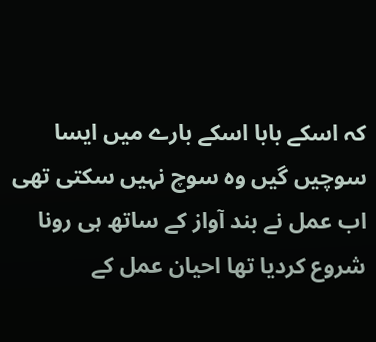کہ اسکے بابا اسکے بارے میں ایسا سوچیں گیں وہ سوچ نہیں سکتی تھی اب عمل نے بند آواز کے ساتھ ہی رونا شروع کردیا تھا احیان عمل کے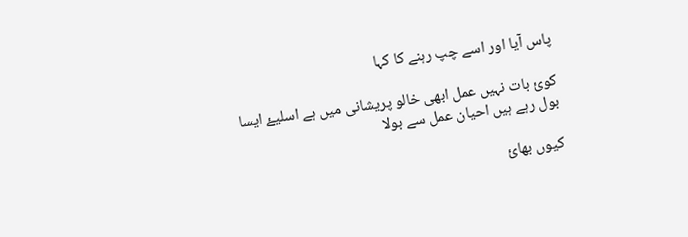پاس آیا اور اسے چپ رہنے کا کہا

کوئ بات نہیں عمل ابھی خالو پریشانی میں ہے اسلیۓ ایسا بول رہے ہیں احیان عمل سے بولا

کیوں بھائ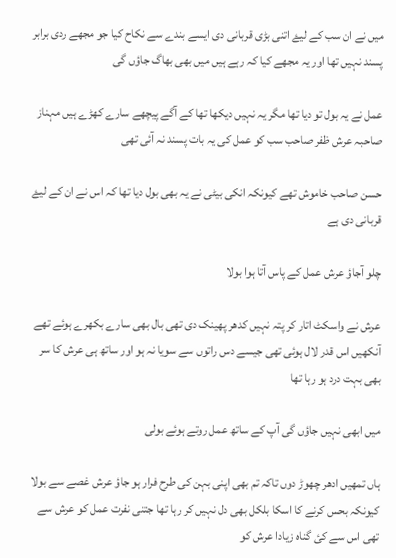میں نے ان سب کے لیۓ اتنی بڑی قربانی دی ایسے بندے سے نکاح کیا جو مجھے ردی برابر پسند نہیں تھا اور یہ مجھے کیا کہ رہے ہیں میں بھی بھاگ جاؤں گی

عمل نے یہ بول تو دیا تھا مگر یہ نہیں دیکھا تھا کے آگے پیچھے سارے کھڑے ہیں مہناز صاحبہ عرش ظفر صاحب سب کو عمل کی یہ بات پسند نہ آئی تھی

حسن صاحب خاموش تھے کیونکہ انکی بیٹی نے یہ بھی بول دیا تھا کہ اس نے ان کے لیۓ قربانی دی ہے

چلو آجاؤ عرش عمل کے پاس آتا ہوا بولا

عرش نے واسکٹ اتار کر پتہ نہیں کدھر پھینک دی تھی بال بھی سارے بکھرے ہوئے تھے آنکھیں اس قدر لال ہوئی تھی جیسے دس راتوں سے سویا نہ ہو اور ساتھ ہی عرش کا سر بھی بہت درد ہو رہا تھا

میں ابھی نہیں جاؤں گی آپ کے ساتھ عمل روتے ہوئے بولی

ہاں تمھیں ادھر چھوڑ دوں تاکہ تم بھی اپنی بہن کی طرح فرار ہو جاؤ عرش غصے سے بولا کیونکہ بحس کرنے کا اسکا بلکل بھی دل نہیں کر رہا تھا جتنی نفرت عمل کو عرش سے تھی اس سے کئ گناہ زیادا عرش کو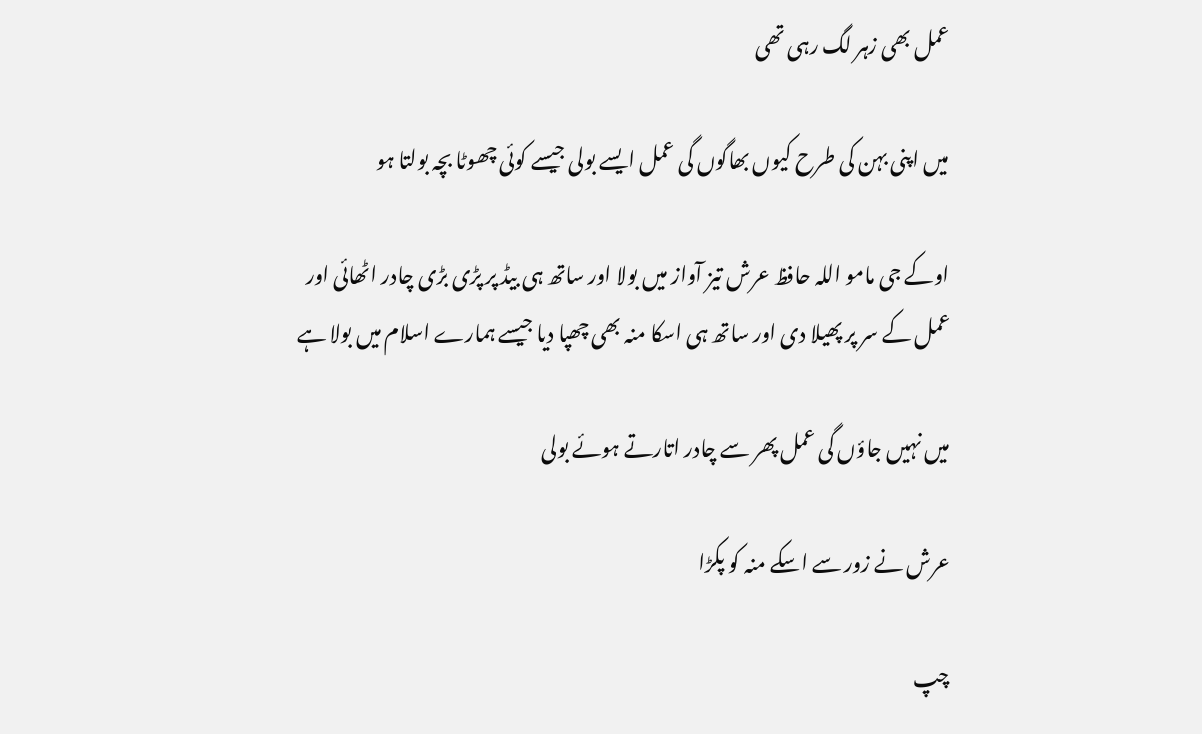عمل بھی زہر لگ رہی تھی

میں اپنی بہن کی طرح کیوں بھاگوں گی عمل ایسے بولی جیسے کوئی چھوٹا بچہ بولتا ہو

اوکے جی مامو اللہ حافظ عرش تیز آواز میں بولا اور ساتھ ہی بیڈ پر پڑی بڑی چادر اٹھائی اور عمل کے سر پر پھیلا دی اور ساتھ ہی اسکا منہ بھی چھپا دیا جیسے ہمارے اسلام میں بولا ہے

میں نہیں جاؤں گی عمل پھر سے چادر اتارتے ہوئے بولی

عرش نے زور سے اسکے منہ کو پکڑا

چپ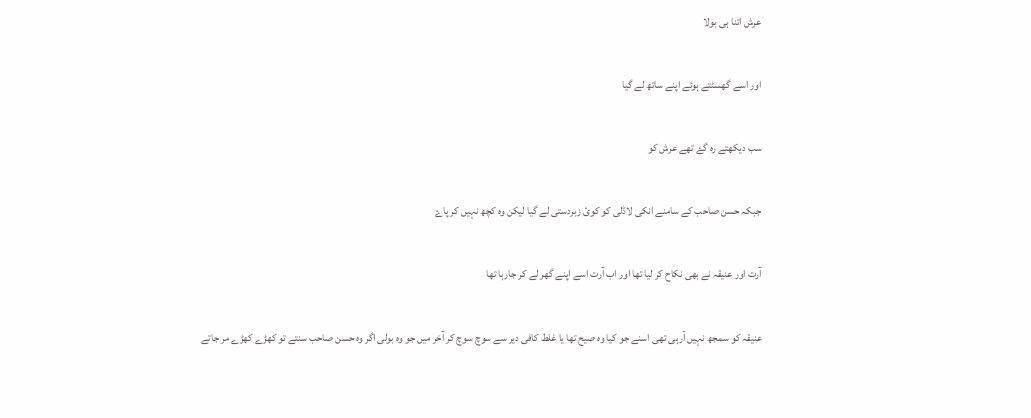عرش اتنا ہی بولا

اور اسے گھسٹتے ہوئے اپنے ساتھ لے گیا

سب دیکھتے رہ گۓ تھے عرش کو

جبکہ حسن صاحب کے سامنے انکی لاڈلی کو کوئ زبردستی لے گیا لیکن وہ کچھ نہیں کر پاۓ

آرت اور عنیقہ نے بھی نکاح کر لیا تھا اور اب آرت اسے اپنے گھر لے کر جارہا تھا

عنیقہ کو سمجھ نہیں آرہی تھی اسنے جو کیا وہ صیح تھا یا غلط کافی دیر سے سوچ سوچ کر آخر میں جو وہ بولی اگر وہ حسن صاحب سنتے تو کھڑے کھڑے مر جاتے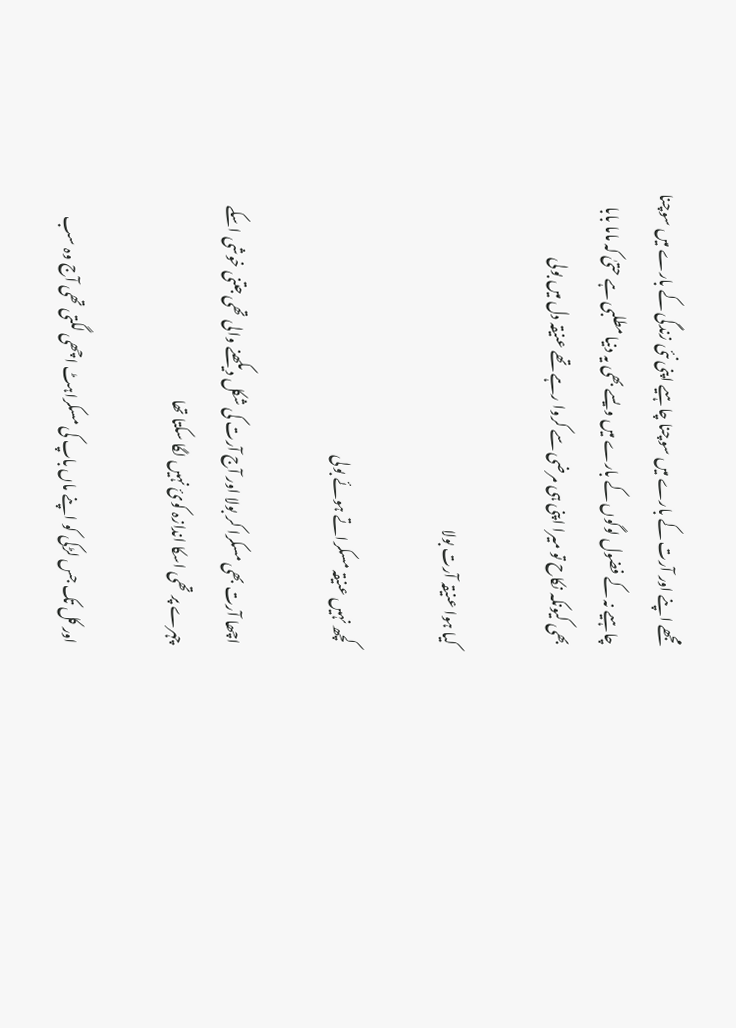مجھے اپنے اور آرت کے بارے میں سوچنا چاہیے اپنی نئی زندگی کے بارے میں سوچنا چاہیے نہ کے فضول لوگوں کے بارے میں ویسے بھی یہ دنیا مطلبی ہے حتیٰ کہ ماما بابا بھی کیونکہ نکاح تو میرا اپنی ہی مرضی سے کروا رہے تھے عنیقہ دل میں بولی

کیا ہوا عنیقہ آرت بولا

کچھ نہیں عنیقہ مسکراتے ہوئے بولی

اچھا آرت بھی مسکرا کر بولا اور آج آرت کی شکل دیکھنے والی تھی جتنی خوشی اسکے چہرے پر تھی اسکا اندازہ کوئ نہیں لگا سکتا تھا

اور کل تک جس لڑکی کو اپنے ماں باپ کی مسکراہٹ اچھی لگتی تھی آج وہ سب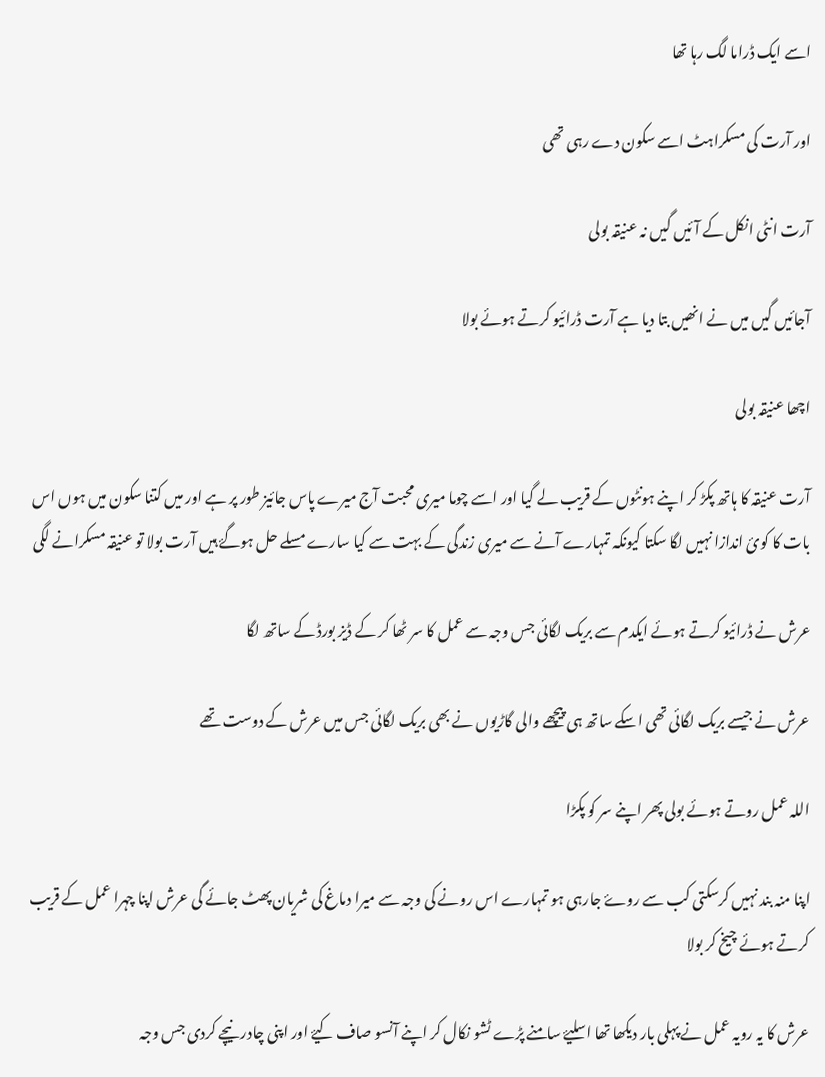اسے ایک ڈراما لگ رہا تھا

اور آرت کی مسکراہٹ اسے سکون دے رہی تھی

آرت انٹی انکل کے آئیں گیں نہ عنیقہ بولی

آجائیں گیں میں نے انھیں بتا دیا ہے آرت ڈرائیو کرتے ہوئے بولا

اچھا عنیقہ بولی

آرت عنیقہ کا ہاتھ پکڑ کر اپنے ہونٹوں کے قریب لے گیا اور اسے چوما میری محبت آج میرے پاس جائیز طور پر ہے اور میں کتنا سکون میں ہوں اس بات کا کوئ اندازا نہیں لگا سکتا کیونکہ تمہارے آنے سے میری زندگی کے بہت سے کیا سارے مسلے حل ہوگۓ ہیں آرت بولا تو عنیقہ مسکرانے لگی

عرش نے ڈرائیو کرتے ہوئے ایکدم سے بریک لگائی جس وجہ سے عمل کا سر ٹھا کر کے ڈیز بورڈ کے ساتھ لگا

عرش نے جیسے بریک لگائی تھی اسکے ساتھ ہی پیچھے والی گاڑیوں نے بھی بریک لگائی جس میں عرش کے دوست تھے

اللہ عمل روتے ہوئے بولی پھر اپنے سر کو پکڑا

اپنا منہ بند نہیں کرسکتی کب سے روۓ جارہی ہو تمہارے اس رونے کی وجہ سے میرا دماغ کی شریان پھٹ جائے گی عرش اپنا چہرا عمل کے قریب کرتے ہوئے چیخ کر بولا

عرش کا یہ رویہ عمل نے پہلی بار دیکھا تھا اسلیۓ سامنے پڑے ٹشو نکال کر اپنے آنسو صاف کیۓ اور اپنی چادر نیچے کردی جس وجہ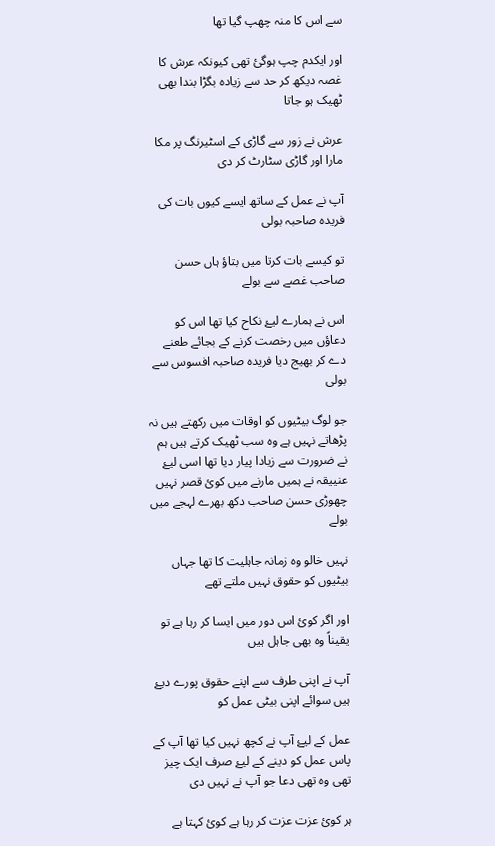سے اس کا منہ چھپ گیا تھا

اور ایکدم چپ ہوگئ تھی کیونکہ عرش کا غصہ دیکھ کر حد سے زیادہ بگڑا بندا بھی ٹھیک ہو جاتا

عرش نے زور سے گاڑی کے اسٹیرنگ پر مکا مارا اور گاڑی سٹارٹ کر دی

آپ نے عمل کے ساتھ ایسے کیوں بات کی فریدہ صاحبہ بولی

تو کیسے بات کرتا میں بتاؤ ہاں حسن صاحب غصے سے بولے

اس نے ہمارے لیۓ نکاح کیا تھا اس کو دعاؤں میں رخصت کرنے کے بجائے طعنے دے کر بھیج دیا فریدہ صاحبہ افسوس سے بولی

جو لوگ بیٹیوں کو اوقات میں رکھتے ہیں نہ پڑھاتے نہیں ہے وہ سب ٹھیک کرتے ہیں ہم نے ضرورت سے زیادا پیار دیا تھا اسی لیۓ عنییقہ نے ہمیں مارنے میں کوئ قصر نہیں چھوڑی حسن صاحب دکھ بھرے لہجے میں بولے

نہیں خالو وہ زمانہ جاہلیت کا تھا جہاں بیٹیوں کو حقوق نہیں ملتے تھے

اور اگر کوئ اس دور میں ایسا کر رہا ہے تو یقیناً وہ بھی جاہل ہیں

آپ نے اپنی طرف سے اپنے حقوق پورے دیۓ ہیں سوائے اپنی بیٹی عمل کو

عمل کے لیۓ آپ نے کچھ نہیں کیا تھا آپ کے پاس عمل کو دینے کے لیۓ صرف ایک چیز تھی وہ تھی دعا جو آپ نے نہیں دی

ہر کوئ عزت عزت کر رہا ہے کوئ کہتا ہے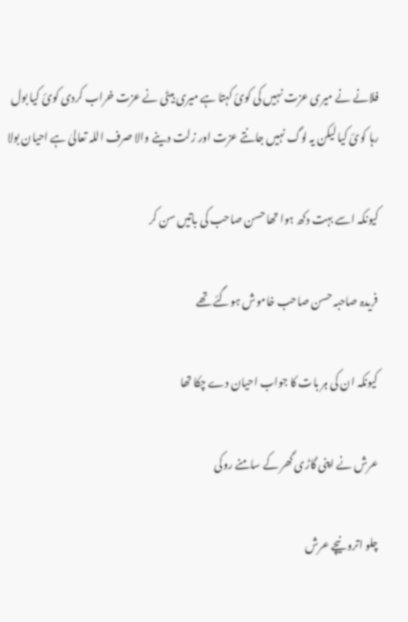فلانے نے میری عزت نہیں کی کوئ کہتا ہے میری بیٹی نے عزت خراب کردی کوئ کیا بول رہا کوئ کیا لیکن یہ لوگ نہیں جانتے عزت اور زلت دینے والا صرف اللہ تعالیٰ ہے احیان بولا

کیونکہ اسے بہت دکھ ہوا تھا حسن صاحب کی باتیں سن کر

فریدہ صاحبہ حسن صاحب خاموش ہوگئے تھے

کیونکہ ان کی ہر بات کا جواب احیان دے چکا تھا

عرش نے اپنی گاڑی گھر کے سامنے روکی

چلو اترو نیچے عرش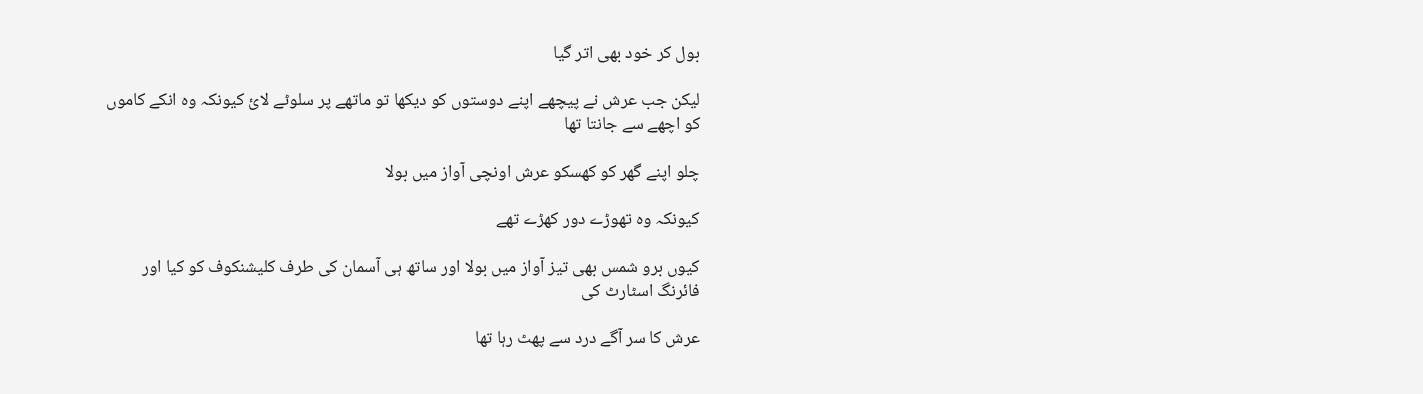بول کر خود بھی اتر گیا

لیکن جب عرش نے پیچھے اپنے دوستوں کو دیکھا تو ماتھے پر سلوٹے لائ کیونکہ وہ انکے کاموں کو اچھے سے جانتا تھا

چلو اپنے گھر کو کھسکو عرش اونچی آواز میں بولا

کیونکہ وہ تھوڑے دور کھڑے تھے

کیوں برو شمس بھی تیز آواز میں بولا اور ساتھ ہی آسمان کی طرف کلیشنکوف کو کیا اور فائرنگ اسٹارٹ کی

عرش کا سر آگے درد سے پھٹ رہا تھا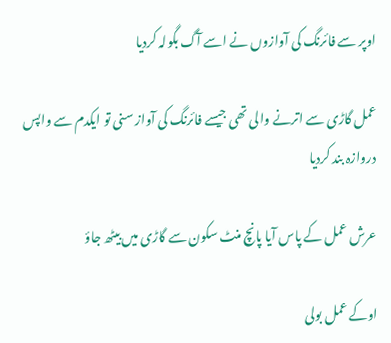اوپر سے فائرنگ کی آوازوں نے اسے آگ بگولہ کردیا

عمل گاڑی سے اترنے والی تھی جیسے فائرنگ کی آواز سنی تو ایکدم سے واپس دروازہ بند کردیا

عرش عمل کے پاس آیا پانچ منٹ سکون سے گاڑی میں بیٹھ جاؤ

اوکے عمل بولی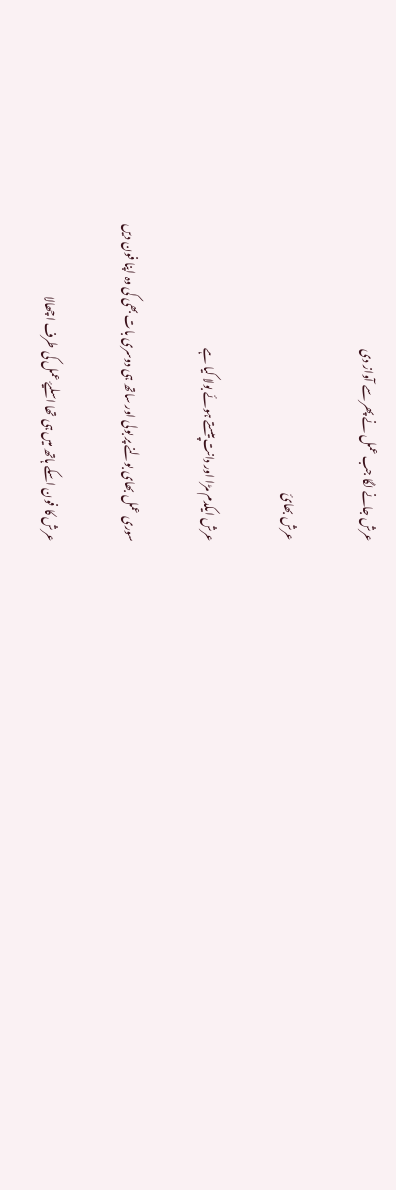عرش جانے لگا جب عمل نے پھر سے آواز دی

عرش بھائ

عرش ایکدم مڑا اور دانت پیستے ہوئے بولا کیا ہے

سوری عمل بھای بولنے پر بولی اور ساتھ ہی دوسری بات بھی کی وہ اپنا فون دیں

عرش کا فون اسکے ہاتھ میں ہی تھا اسلیۓ عمل کی طرف اچھالا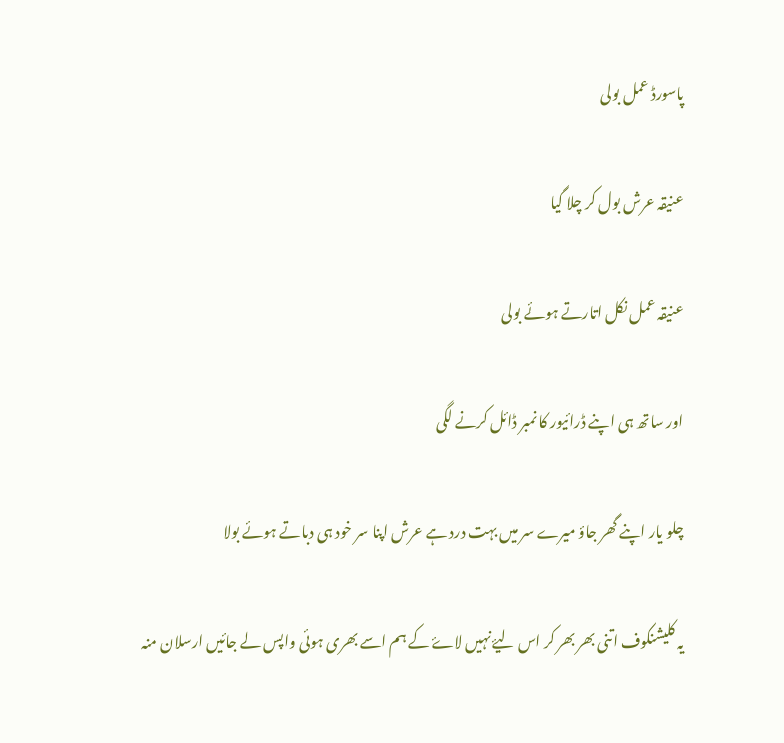پاسورڈ عمل بولی

عنیقہ عرش بول کر چلا گیا

عنیقہ عمل نکل اتارتے ہوئے بولی

اور ساتھ ہی اپنے ڈرائیور کا نمبر ڈائل کرنے لگی

چلو یار اپنے گھر جاؤ میرے سر میں بہت درد ہے عرش اپنا سر خود ہی دباتے ہوئے بولا

یہ کلیشنکوف اتنی بھر بھر کر اس لیۓ نہیں لاۓ کے ہم اسے بھری ہوئی واپس لے جائیں ارسلان منہ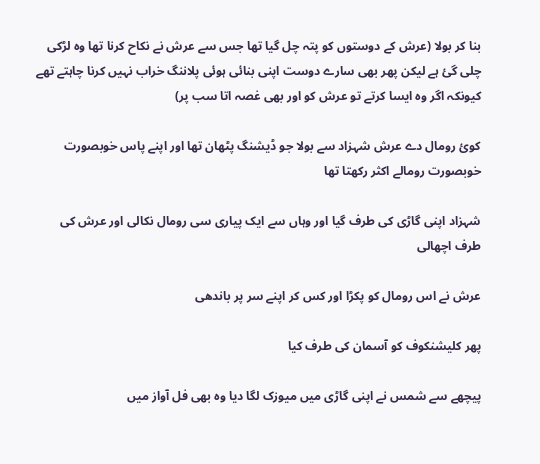بنا کر بولا (عرش کے دوستوں کو پتہ چل گیا تھا جس سے عرش نے نکاح کرنا تھا وہ لڑکی چلی گئ ہے لیکن پھر بھی سارے دوست اپنی بنائی ہوئی پلاننگ خراب نہیں کرنا چاہتے تھے کیونکہ اگر وہ ایسا کرتے تو عرش کو اور بھی غصہ اتا سب پر)

کوئ رومال دے عرش شہزاد سے بولا جو ڈیشنگ پٹھان تھا اور اپنے پاس خوبصورت خوبصورت رومالے اکثر رکھتا تھا

شہزاد اپنی گاڑی کی طرف گیا اور وہاں سے ایک پیاری سی رومال نکالی اور عرش کی طرف اچھالی

عرش نے اس رومال کو پکڑا اور کس کر اپنے سر پر باندھی

پھر کلیشنکوف کو آسمان کی طرف کیا

پیچھے سے شمس نے اپنی گاڑی میں میوزک لگا دیا وہ بھی فل آواز میں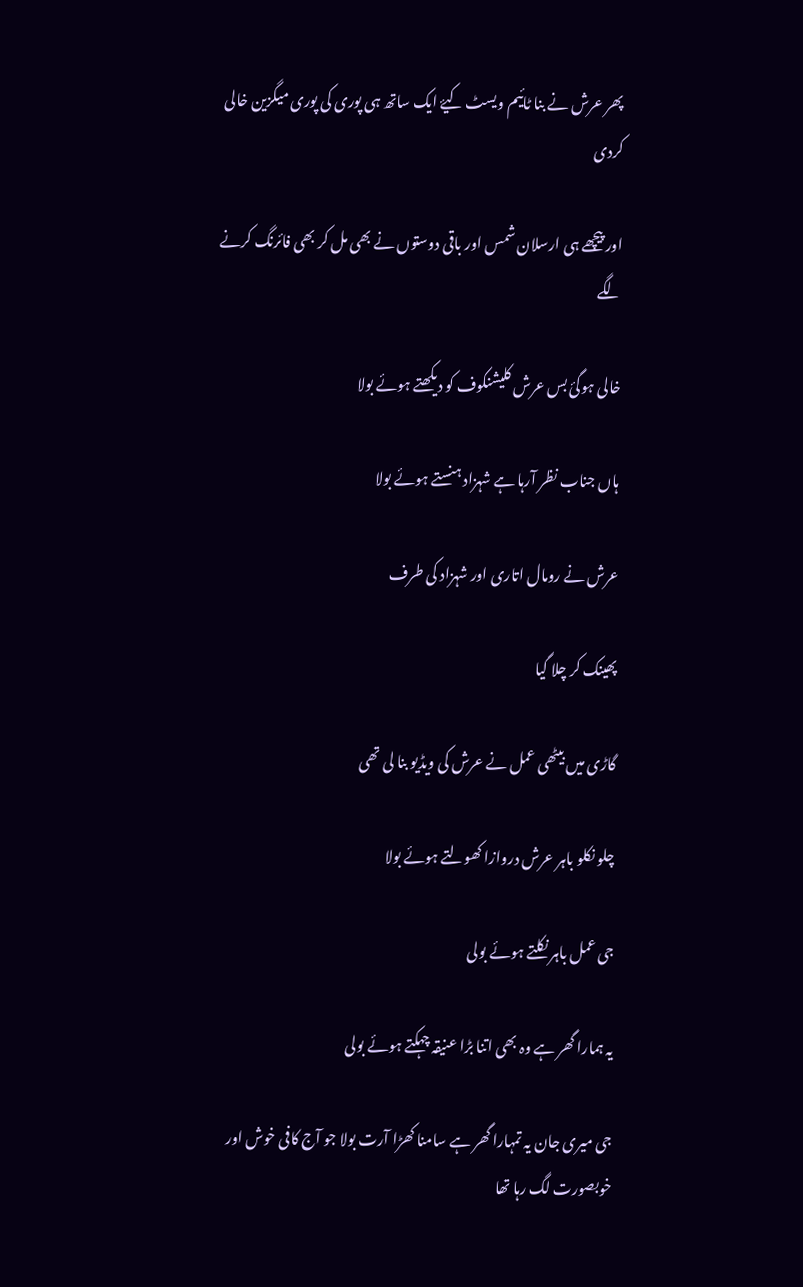پھر عرش نے بنا ٹائیم ویسٹ کیۓ ایک ساتھ ہی پوری کی پوری میگزین خالی کردی

اور پیچھے ہی ارسلان شمس اور باقی دوستوں نے بھی مل کر بھی فائرنگ کرنے لگے

خالی ہوگئ بس عرش کلیشنکوف کو دیکھتے ہوئے بولا

ہاں جناب نظر آرہا ہے شہزاد ہنستے ہوئے بولا

عرش نے رومال اتاری اور شہزاد کی طرف

پھینک کر چلا گیا

گاڑی میں بیٹھی عمل نے عرش کی ویڈیو بنا لی تھی

چلو نکلو باہر عرش دروازا کھولتے ہوئے بولا

جی عمل باہر نکلتے ہوئے بولی

یہ ہمارا گھر ہے وہ بھی اتنا بڑا عنیقہ چہکتے ہوئے بولی

جی میری جان یہ تمہارا گھر ہے سامنا کھڑا آرت بولا جو آج کافی خوش اور خوبصورت لگ رہا تھا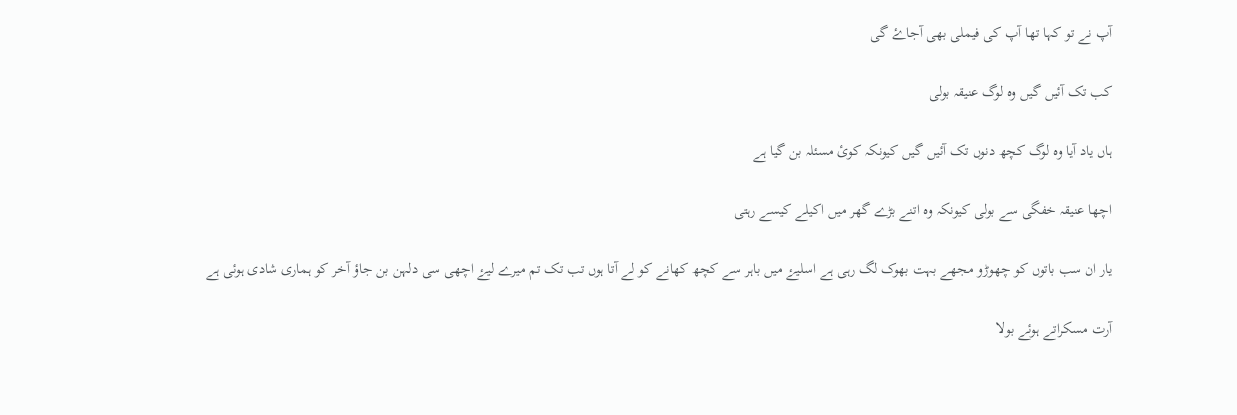آپ نے تو کہا تھا آپ کی فیملی بھی آجاۓ گی

کب تک آئیں گیں وہ لوگ عنیقہ بولی

ہاں یاد آیا وہ لوگ کچھ دنوں تک آئیں گیں کیونکہ کوئ مسئلہ بن گیا ہے

اچھا عنیقہ خفگی سے بولی کیونکہ وہ اتنے بڑے گھر میں اکیلے کیسے رہتی

یار ان سب باتوں کو چھوڑو مجھے بہت بھوک لگ رہی ہے اسلیۓ میں باہر سے کچھ کھانے کو لے آتا ہوں تب تک تم میرے لیۓ اچھی سی دلہن بن جاؤ آخر کو ہماری شادی ہوئی ہے

آرت مسکراتے ہوئے بولا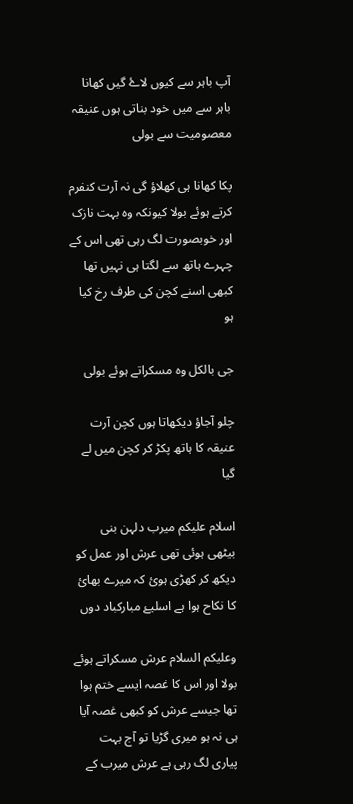آپ باہر سے کیوں لاۓ گیں کھانا باہر سے میں خود بناتی ہوں عنیقہ معصومیت سے بولی

پکا کھانا ہی کھلاؤ گی نہ آرت کنفرم کرتے ہوئے بولا کیونکہ وہ بہت نازک اور خوبصورت لگ رہی تھی اس کے چہرے ہاتھ سے لگتا ہی نہیں تھا کبھی اسنے کچن کی طرف رخ کیا ہو

جی بالکل وہ مسکراتے ہوئے بولی

چلو آجاؤ دیکھاتا ہوں کچن آرت عنیقہ کا ہاتھ پکڑ کر کچن میں لے گیا

اسلام علیکم میرب دلہن بنی بیٹھی ہوئی تھی عرش اور عمل کو دیکھ کر کھڑی ہوئ کہ میرے بھائ کا نکاح ہوا ہے اسلیۓ مبارکباد دوں

وعلیکم السلام عرش مسکراتے ہوئے بولا اور اس کا غصہ ایسے ختم ہوا تھا جیسے عرش کو کبھی غصہ آیا ہی نہ ہو میری گڑیا تو آج بہت پیاری لگ رہی ہے عرش میرب کے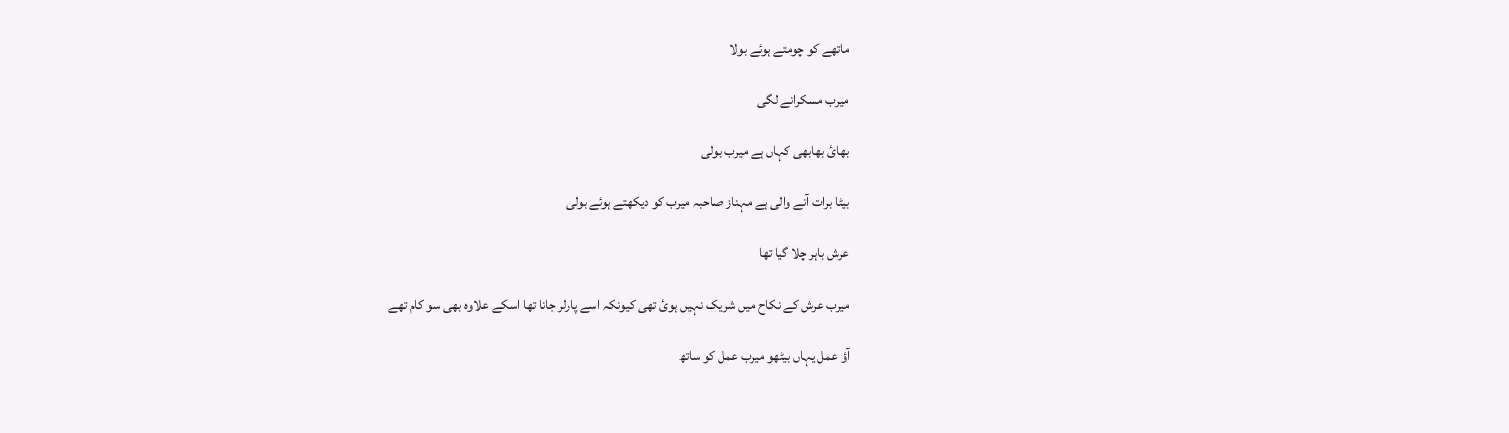ماتھے کو چومتے ہوئے بولا

میرب مسکرانے لگی

بھائ بھابھی کہاں ہے میرب بولی

بیٹا برات آنے والی ہے مہناز صاحبہ میرب کو دیکھتے ہوئے بولی

عرش باہر چلا گیا تھا

میرب عرش کے نکاح میں شریک نہیں ہوئ تھی کیونکہ اسے پارلر جانا تھا اسکے علاوہ بھی سو کام تھے

آؤ عمل یہاں بیٹھو میرب عمل کو ساتھ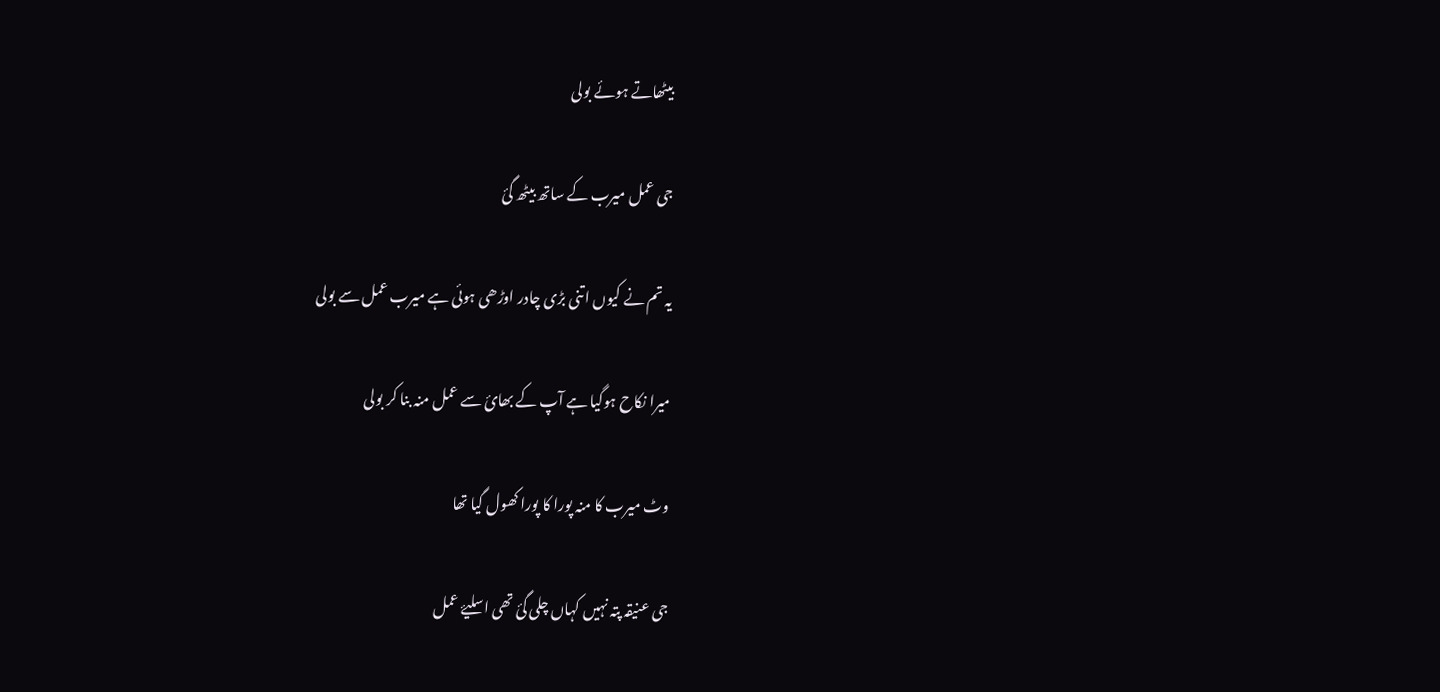بیٹھاتے ہوئے بولی

جی عمل میرب کے ساتھ بیٹھ گئ

یہ تم نے کیوں اتنی بڑی چادر اوڑھی ہوئی ہے میرب عمل سے بولی

میرا نکاح ہوگیا ہے آپ کے بھائ سے عمل منہ بنا کر بولی

وٹ میرب کا منہ پورا کا پورا کھول گیا تھا

جی عنیقہ پتہ نہیں کہاں چلی گئ تھی اسلیۓ عمل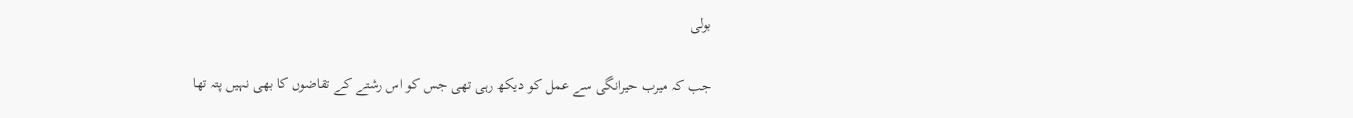بولی

جب کہ میرب حیرانگی سے عمل کو دیکھ رہی تھی جس کو اس رشتے کے تقاضوں کا بھی نہیں پتہ تھا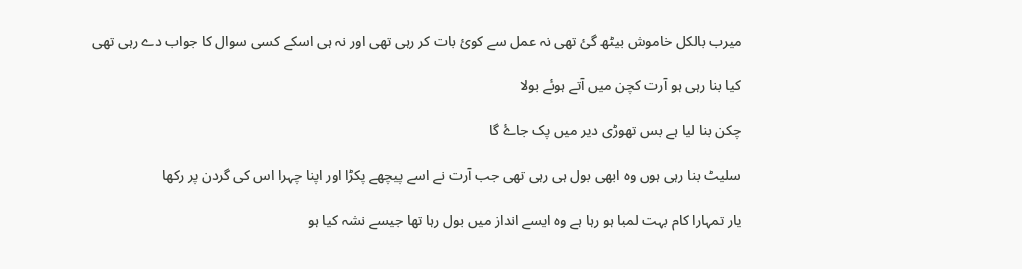میرب بالکل خاموش بیٹھ گئ تھی نہ عمل سے کوئ بات کر رہی تھی اور نہ ہی اسکے کسی سوال کا جواب دے رہی تھی

کیا بنا رہی ہو آرت کچن میں آتے ہوئے بولا

چکن بنا لیا ہے بس تھوڑی دیر میں پک جاۓ گا

سلیٹ بنا رہی ہوں وہ ابھی بول ہی رہی تھی جب آرت نے اسے پیچھے پکڑا اور اپنا چہرا اس کی گردن پر رکھا

یار تمہارا کام بہت لمبا ہو رہا ہے وہ ایسے انداز میں بول رہا تھا جیسے نشہ کیا ہو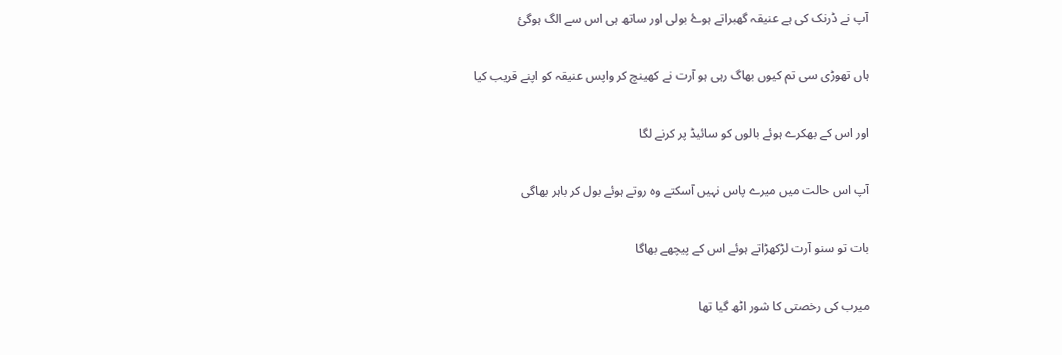آپ نے ڈرنک کی ہے عنیقہ گھبراتے ہوۓ بولی اور ساتھ ہی اس سے الگ ہوگئ

ہاں تھوڑی سی تم کیوں بھاگ رہی ہو آرت نے کھینچ کر واپس عنیقہ کو اپنے قریب کیا

اور اس کے بھکرے ہوئے بالوں کو سائیڈ پر کرنے لگا

آپ اس حالت میں میرے پاس نہیں آسکتے وہ روتے ہوئے بول کر باہر بھاگی

بات تو سنو آرت لڑکھڑاتے ہوئے اس کے پیچھے بھاگا

میرب کی رخصتی کا شور اٹھ گیا تھا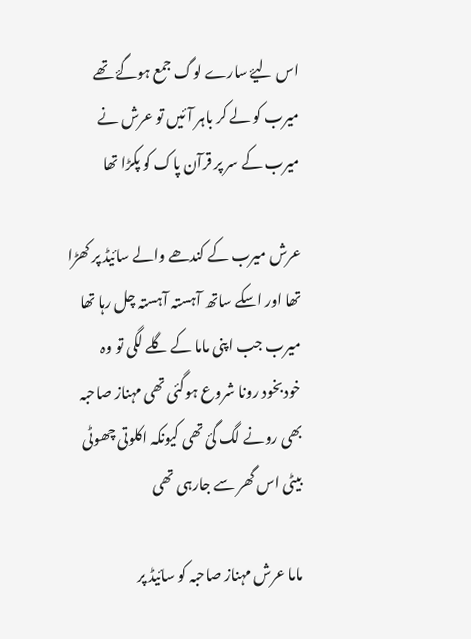اس لیۓ سارے لوگ جمع ہوگۓ تھے میرب کو لے کر باہر آئیں تو عرش نے میرب کے سر پر قرآن پاک کو پکڑا تھا

عرش میرب کے کندھے والے سائیڈ پر کھڑا تھا اور اسکے ساتھ آہستہ آہستہ چل رہا تھا میرب جب اپنی ماما کے گلے لگی تو وہ خودبخود رونا شروع ہوگئی تھی مہناز صاحبہ بھی رونے لگ گئ تھی کیونکہ اکلوتی چھوٹی بیٹی اس گھر سے جارہی تھی

ماما عرش مہناز صاحبہ کو سائیڈ پر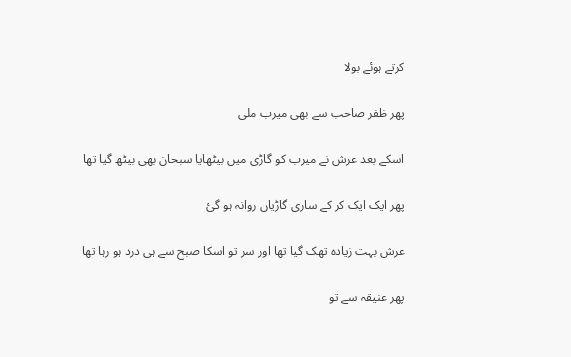کرتے ہوئے بولا

پھر ظفر صاحب سے بھی میرب ملی

اسکے بعد عرش نے میرب کو گاڑی میں بیٹھایا سبحان بھی بیٹھ گیا تھا

پھر ایک ایک کر کے ساری گاڑیاں روانہ ہو گئ

عرش بہت زیادہ تھک گیا تھا اور سر تو اسکا صبح سے ہی درد ہو رہا تھا

پھر عنیقہ سے تو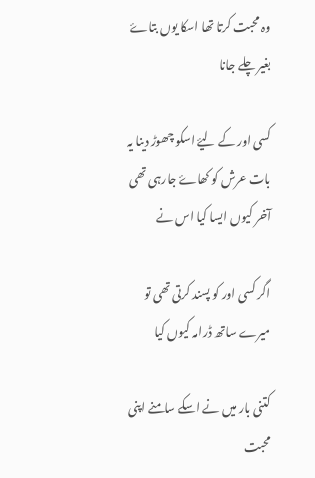وہ محبت کرتا تھا اسکا یوں بتاۓ بغیر چلے جانا

کسی اور کے لیۓ اسکو چھوڑ دینا یہ بات عرش کو کھاۓ جارہی تھی آخر کیوں ایسا کیا اس نے

اگر کسی اور کو پسند کرتی تھی تو میرے ساتھ ڈرامہ کیوں کیا

کتنی بار میں نے اسکے سامنے اپنی محبت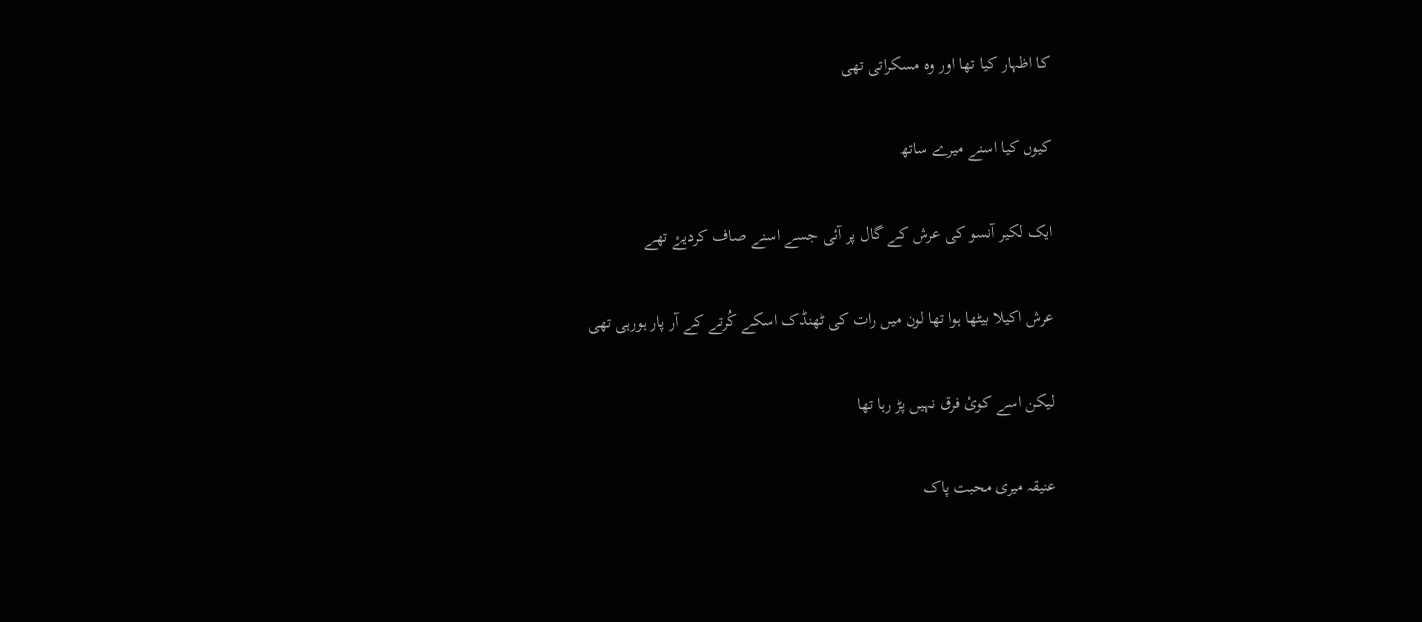کا اظہار کیا تھا اور وہ مسکراتی تھی

کیوں کیا اسنے میرے ساتھ

ایک لکیر آنسو کی عرش کے گال پر آئی جسے اسنے صاف کردیۓ تھے

عرش اکیلا بیٹھا ہوا تھا لون میں رات کی ٹھنڈک اسکے کُرتے کے آر پار ہورہی تھی

لیکن اسے کوئ فرق نہیں پڑ رہا تھا

عنیقہ میری محبت پاک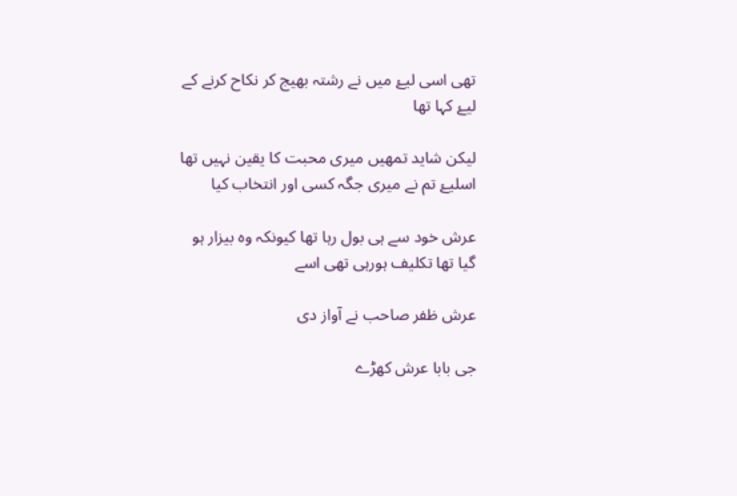تھی اسی لیۓ میں نے رشتہ بھیج کر نکاح کرنے کے لیۓ کہا تھا

لیکن شاید تمھیں میری محبت کا یقین نہیں تھا اسلیۓ تم نے میری جگہ کسی اور انتخاب کیا

عرش خود سے ہی بول رہا تھا کیونکہ وہ بیزار ہو گیا تھا تکلیف ہورہی تھی اسے

عرش ظفر صاحب نے آواز دی

جی بابا عرش کھڑے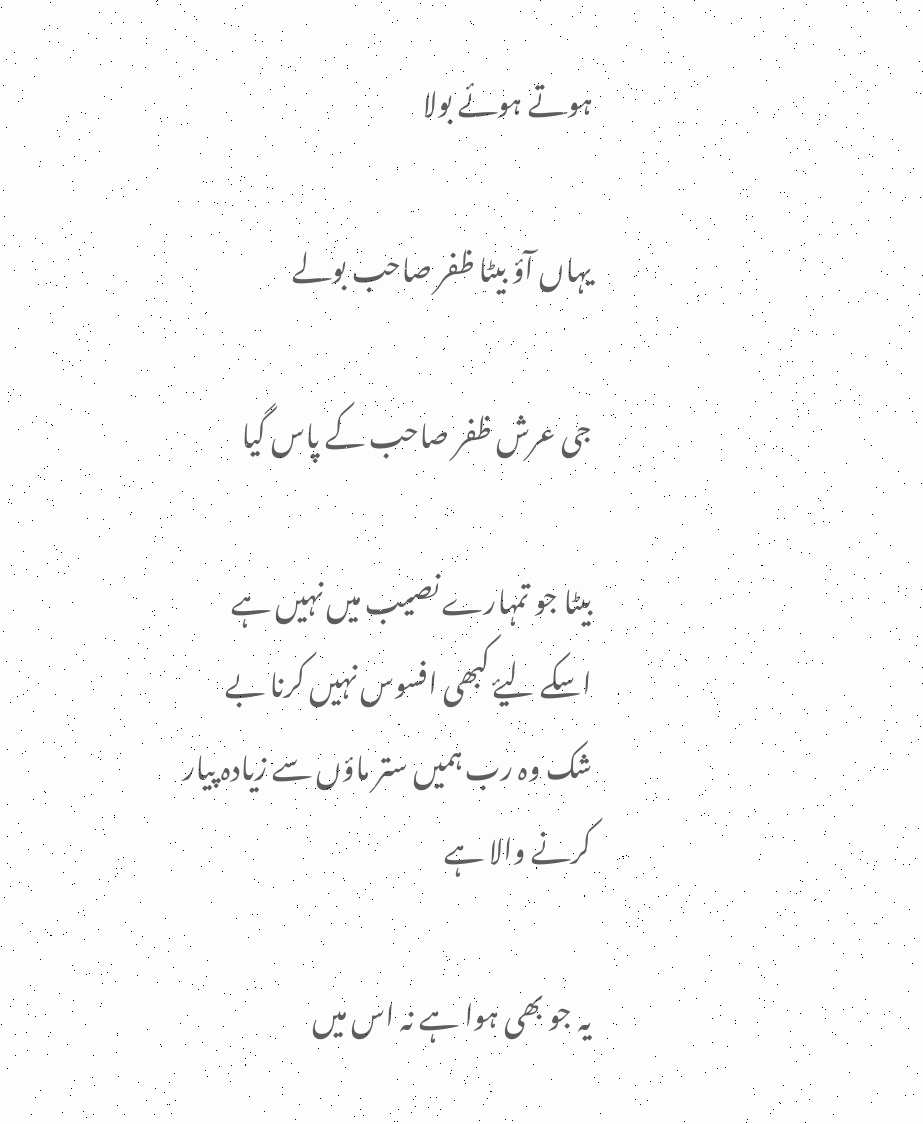ہوتے ہوئے بولا

یہاں آؤ بیٹا ظفر صاحب بولے

جی عرش ظفر صاحب کے پاس گیا

بیٹا جو تمہارے نصیب میں نہیں ہے اسکے لیۓ کبھی افسوس نہیں کرنا بے شک وہ رب ہمیں ستر ماؤں سے زیادہ پیار کرنے والا ہے

یہ جو بھی ہوا ہے نہ اس میں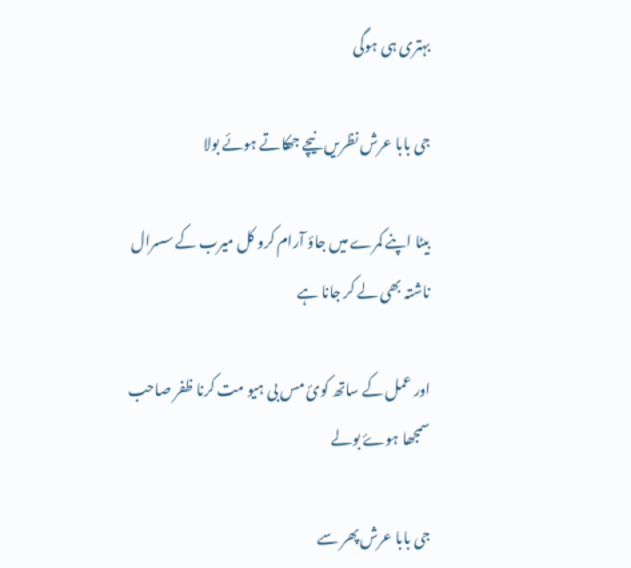بہتری ہی ہوگی

جی بابا عرش نظریں نیچے جھکاتے ہوئے بولا

بیٹا اپنے کمرے میں جاؤ آرام کرو کل میرب کے سسرال ناشتہ بھی لے کر جانا ہے

اور عمل کے ساتھ کوئ مس بی ہیو مت کرنا ظفر صاحب سمجھا ہوۓ بولے

جی بابا عرش پھر سے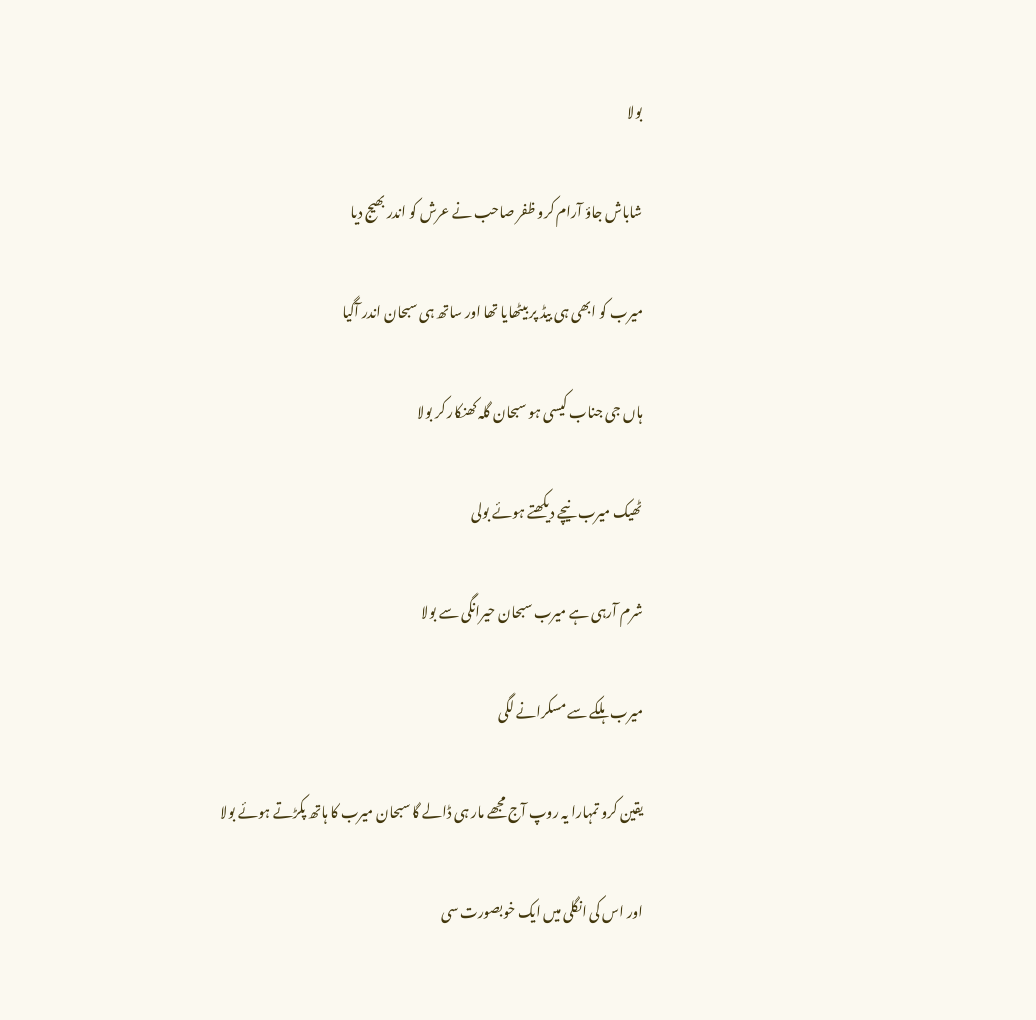بولا

شاباش جاؤ آرام کرو ظفر صاحب نے عرش کو اندر بھیج دیا

میرب کو ابھی ہی بیڈ پر بیٹھایا تھا اور ساتھ ہی سبحان اندر آگیا

ہاں جی جناب کیسی ہو سبحان گلہ کھنکار کر بولا

ٹھیک میرب نیچے دیکھتے ہوئے بولی

شرم آرہی ہے میرب سبحان حیرانگی سے بولا

میرب ہلکے سے مسکرانے لگی

یقین کرو تمہارا یہ روپ آج مجھے مار ہی ڈالے گا سبحان میرب کا ہاتھ پکڑتے ہوئے بولا

اور اس کی انگلی میں ایک خوبصورت سی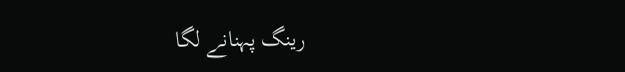رینگ پہنانے لگا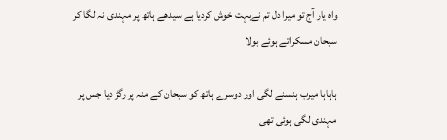واہ یار آج تو میرا دل تم نےبہت خوش کردیا ہے سیدھے ہاتھ پر مہندی نہ لگا کر سبحان مسکراتے ہوئے بولا

ہاہاہا میرب ہنسنے لگی اور دوسرے ہاتھ کو سبحان کے منہ پر رگڑ دیا جس پر مہندی لگی ہوئی تھی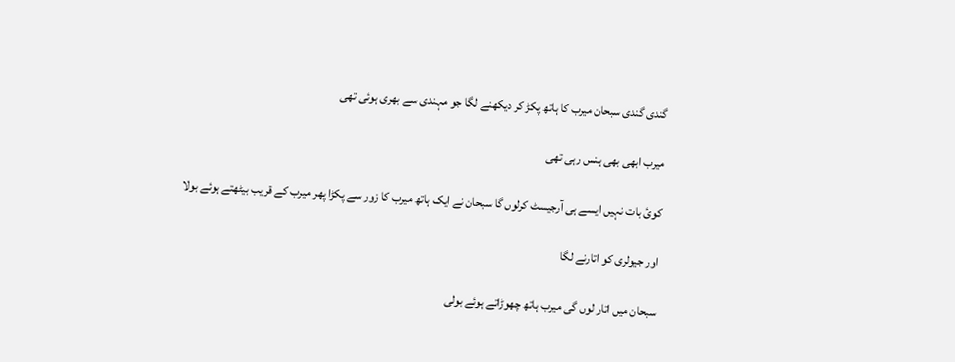گندی گندی سبحان میرب کا ہاتھ پکڑ کر دیکھنے لگا جو مہندی سے بھری ہوئی تھی

میرب ابھی بھی ہنس رہی تھی

کوئ بات نہیں ایسے ہی آرجیسٹ کرلوں گا سبحان نے ایک ہاتھ میرب کا زور سے پکڑا پھر میرب کے قریب بیٹھتے ہوئے بولا

اور جیولری کو اتارنے لگا

سبحان میں اتار لوں گی میرب ہاتھ چھوڑاتے ہوئے بولی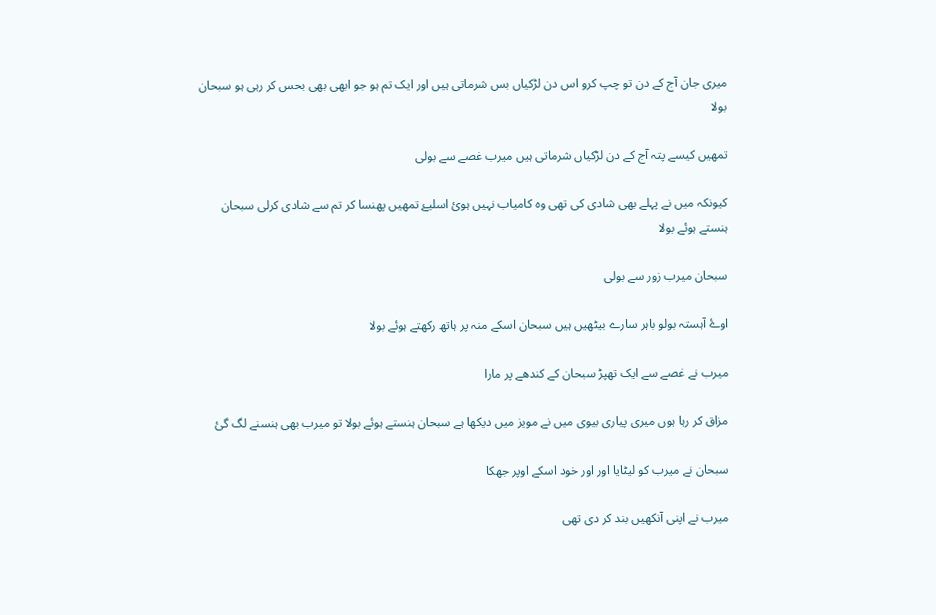میری جان آج کے دن تو چپ کرو اس دن لڑکیاں بس شرماتی ہیں اور ایک تم ہو جو ابھی بھی بحس کر رہی ہو سبحان بولا

تمھیں کیسے پتہ آج کے دن لڑکیاں شرماتی ہیں میرب غصے سے بولی

کیونکہ میں نے پہلے بھی شادی کی تھی وہ کامیاب نہیں ہوئ اسلیۓ تمھیں پھنسا کر تم سے شادی کرلی سبحان ہنستے ہوئے بولا

سبحان میرب زور سے بولی

اوۓ آہستہ بولو باہر سارے بیٹھیں ہیں سبحان اسکے منہ پر ہاتھ رکھتے ہوئے بولا

میرب نے غصے سے ایک تھپڑ سبحان کے کندھے پر مارا

مزاق کر رہا ہوں میری پیاری بیوی میں نے مویز میں دیکھا ہے سبحان ہنستے ہوئے بولا تو میرب بھی ہنسنے لگ گئ

سبحان نے میرب کو لیٹایا اور اور خود اسکے اوپر جھکا

میرب نے اپنی آنکھیں بند کر دی تھی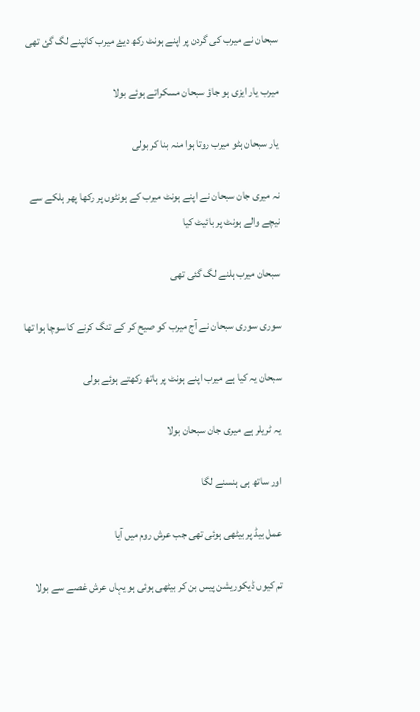سبحان نے میرب کی گردن پر اپنے ہونٹ رکھ دیۓ میرب کانپنے لگ گئ تھی

میرب یار ایزی ہو جاؤ سبحان مسکراتے ہوئے بولا

یار سبحان ہٹو میرب روتا ہوا منہ بنا کر بولی

نہ میری جان سبحان نے اپنے ہونٹ میرب کے ہونٹوں پر رکھا پھر ہلکے سے نیچے والے ہونٹ پر بائیٹ کیا

سبحان میرب ہلنے لگ گئی تھی

سوری سوری سبحان نے آج میرب کو صیح کر کے تنگ کرنے کا سوچا ہوا تھا

سبحان یہ کیا ہے میرب اپنے ہونٹ پر ہاتھ رکھتے ہوئے بولی

یہ ٹریلر ہے میری جان سبحان بولا

اور ساتھ ہی ہنسنے لگا

عمل بیڈ پر بیٹھی ہوئی تھی جب عرش روم میں آیا

تم کیوں ڈیکوریشن پیس بن کر بیٹھی ہوئی ہو یہاں عرش غصے سے بولا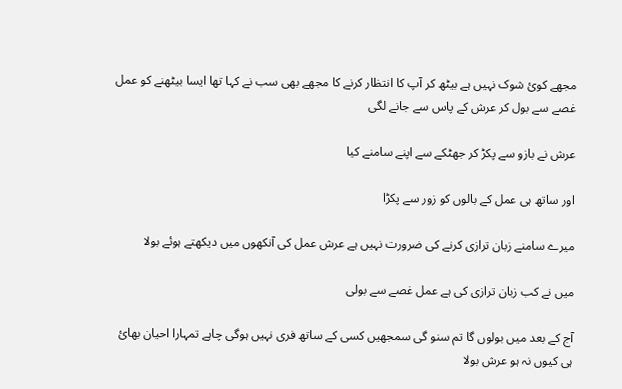مجھے کوئ شوک نہیں ہے بیٹھ کر آپ کا انتظار کرنے کا مجھے بھی سب نے کہا تھا ایسا بیٹھنے کو عمل غصے سے بول کر عرش کے پاس سے جانے لگی

عرش نے بازو سے پکڑ کر جھٹکے سے اپنے سامنے کیا

اور ساتھ ہی عمل کے بالوں کو زور سے پکڑا

میرے سامنے زبان ترازی کرنے کی ضرورت نہیں ہے عرش عمل کی آنکھوں میں دیکھتے ہوئے بولا

میں نے کب زبان ترازی کی ہے عمل غصے سے بولی

آج کے بعد میں بولوں گا تم سنو گی سمجھیں کسی کے ساتھ فری نہیں ہوگی چاہے تمہارا احیان بھائ ہی کیوں نہ ہو عرش بولا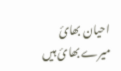احیان بھائ میرے بھائ ہیں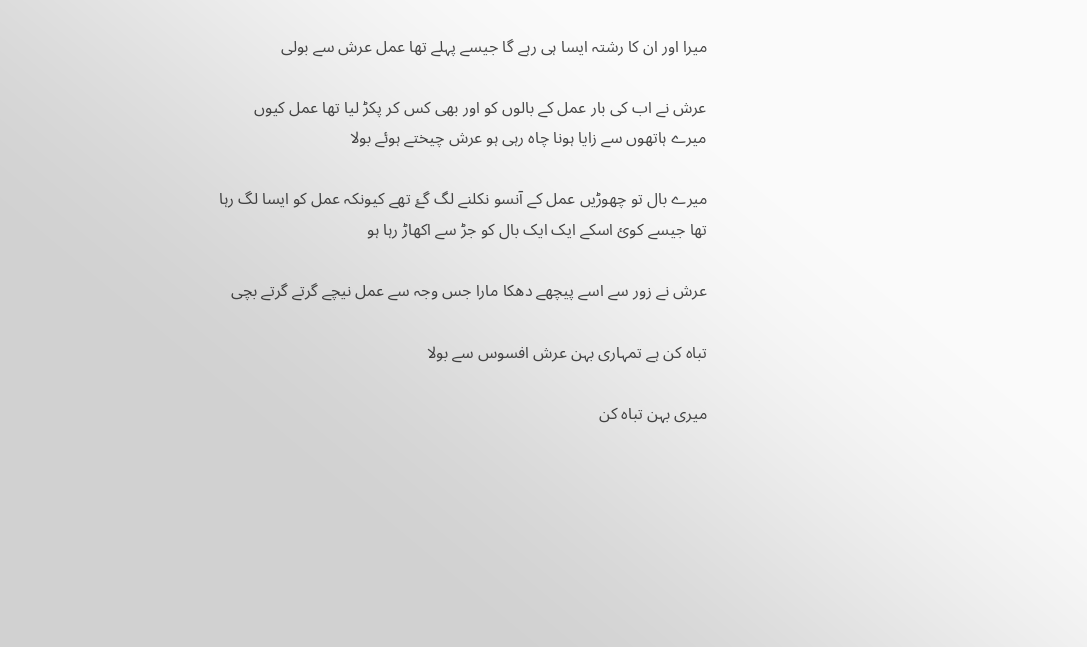میرا اور ان کا رشتہ ایسا ہی رہے گا جیسے پہلے تھا عمل عرش سے بولی

عرش نے اب کی بار عمل کے بالوں کو اور بھی کس کر پکڑ لیا تھا عمل کیوں میرے ہاتھوں سے زایا ہونا چاہ رہی ہو عرش چیختے ہوئے بولا

میرے بال تو چھوڑیں عمل کے آنسو نکلنے لگ گۓ تھے کیونکہ عمل کو ایسا لگ رہا تھا جیسے کوئ اسکے ایک ایک بال کو جڑ سے اکھاڑ رہا ہو

عرش نے زور سے اسے پیچھے دھکا مارا جس وجہ سے عمل نیچے گرتے گرتے بچی

تباہ کن ہے تمہاری بہن عرش افسوس سے بولا

میری بہن تباہ کن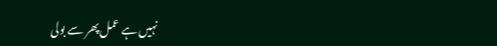نہیں ہے عمل پھر سے بولی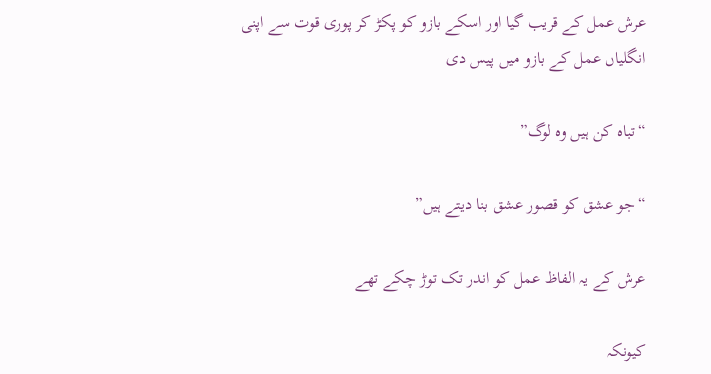عرش عمل کے قریب گیا اور اسکے بازو کو پکڑ کر پوری قوت سے اپنی انگلیاں عمل کے بازو میں پیس دی

“تباہ کن ہیں وہ لوگ”

“جو عشق کو قصور عشق بنا دیتے ہیں”

عرش کے یہ الفاظ عمل کو اندر تک توڑ چکے تھے

کیونکہ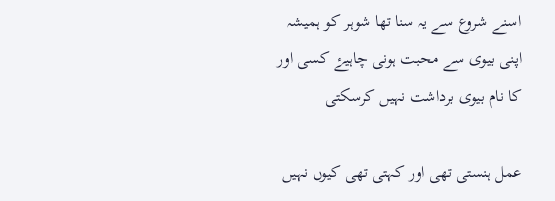اسنے شروع سے یہ سنا تھا شوہر کو ہمیشہ اپنی بیوی سے محبت ہونی چاہیۓ کسی اور کا نام بیوی برداشت نہیں کرسکتی

عمل ہنستی تھی اور کہتی تھی کیوں نہیں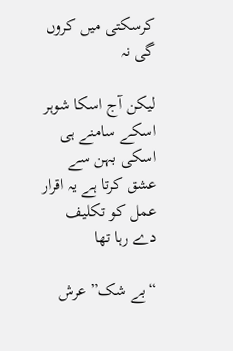کرسکتی میں کروں گی نہ

لیکن آج اسکا شوہر اسکے سامنے ہی اسکی بہن سے عشق کرتا ہے یہ اقرار عمل کو تکلیف دے رہا تھا

“بے شک” عرش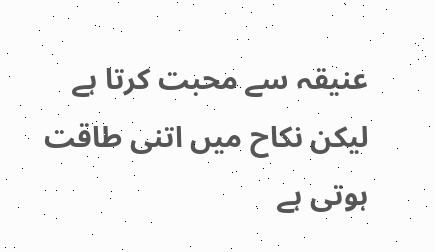عنیقہ سے محبت کرتا ہے لیکن نکاح میں اتنی طاقت ہوتی ہے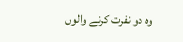وہ دو نفرت کرنے والوں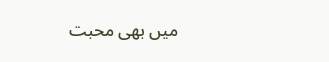میں بھی محبت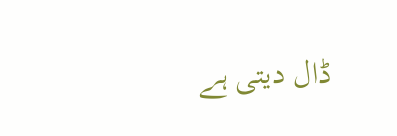ڈال دیتی ہے